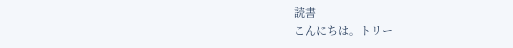読書
こんにちは。トリー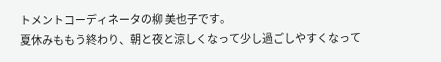トメントコーディネータの柳 美也子です。
夏休みももう終わり、朝と夜と涼しくなって少し過ごしやすくなって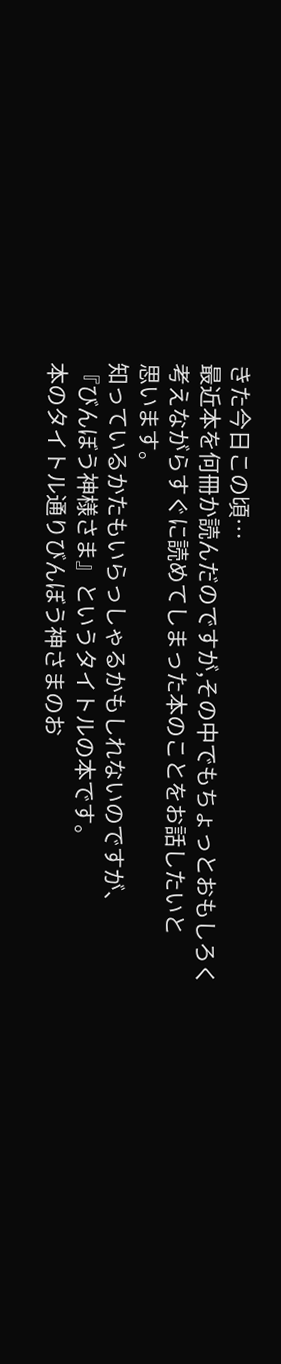きた今日この頃…
最近本を何冊か読んだのですが,その中でもちょっとおもしろく
考えながらすぐに読めてしまった本のことをお話したいと
思います。
知っているかたもいらっしゃるかもしれないのですが、
『びんぼう神様さま』というタイトルの本です。
本のタイトル通りびんぼう神さまのお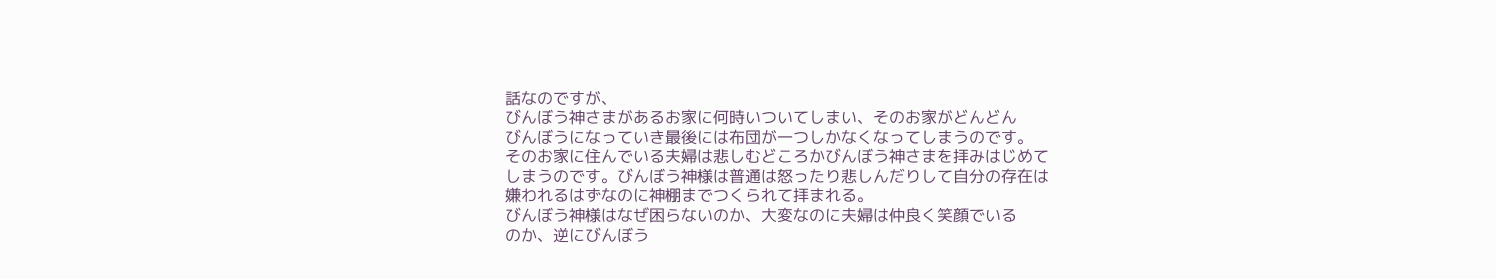話なのですが、
びんぼう神さまがあるお家に何時いついてしまい、そのお家がどんどん
びんぼうになっていき最後には布団が一つしかなくなってしまうのです。
そのお家に住んでいる夫婦は悲しむどころかびんぼう神さまを拝みはじめて
しまうのです。びんぼう神様は普通は怒ったり悲しんだりして自分の存在は
嫌われるはずなのに神棚までつくられて拝まれる。
びんぼう神様はなぜ困らないのか、大変なのに夫婦は仲良く笑顔でいる
のか、逆にびんぼう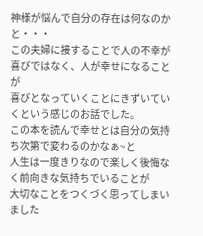神様が悩んで自分の存在は何なのかと・・・
この夫婦に接することで人の不幸が喜びではなく、人が幸せになることが
喜びとなっていくことにきずいていくという感じのお話でした。
この本を読んで幸せとは自分の気持ち次第で変わるのかなぁ~と
人生は一度きりなので楽しく後悔なく前向きな気持ちでいることが
大切なことをつくづく思ってしまいました